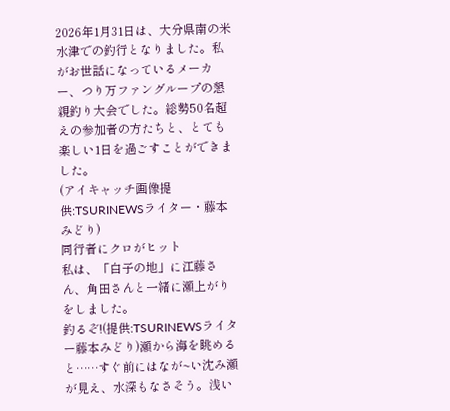2026年1月31日は、大分県南の米水津での釣行となりました。私がお世話になっているメーカー、つり万ファングループの懇親釣り大会でした。総勢50名超えの参加者の方たちと、とても楽しい1日を過ごすことができました。
(アイキャッチ画像提供:TSURINEWSライター・藤本みどり)
同行者にクロがヒット
私は、「白子の地」に江藤さん、角田さんと一緒に瀬上がりをしました。
釣るぞ!(提供:TSURINEWSライター藤本みどり)瀬から海を眺めると……すぐ前にはなが~い沈み瀬が見え、水深もなさそう。浅い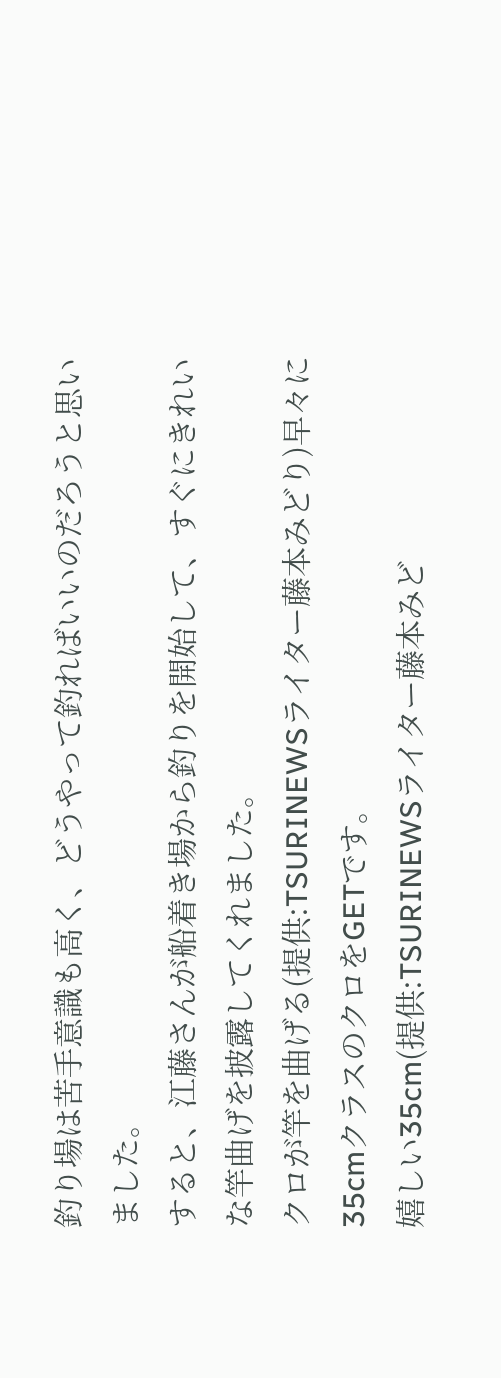釣り場は苦手意識も高く、どうやって釣ればいいのだろうと思いました。
すると、江藤さんが船着き場から釣りを開始して、すぐにきれいな竿曲げを披露してくれました。
クロが竿を曲げる(提供:TSURINEWSライター藤本みどり)早々に35cmクラスのクロをGETです。
嬉しい35cm(提供:TSURINEWSライター藤本みど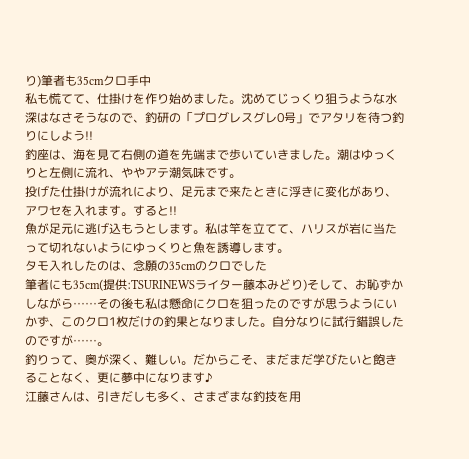り)筆者も35cmクロ手中
私も慌てて、仕掛けを作り始めました。沈めてじっくり狙うような水深はなさそうなので、釣研の「プログレスグレ0号」でアタリを待つ釣りにしよう!!
釣座は、海を見て右側の道を先端まで歩いていきました。潮はゆっくりと左側に流れ、ややアテ潮気味です。
投げた仕掛けが流れにより、足元まで来たときに浮きに変化があり、アワセを入れます。すると!!
魚が足元に逃げ込もうとします。私は竿を立てて、ハリスが岩に当たって切れないようにゆっくりと魚を誘導します。
タモ入れしたのは、念願の35cmのクロでした
筆者にも35cm(提供:TSURINEWSライター藤本みどり)そして、お恥ずかしながら……その後も私は懸命にクロを狙ったのですが思うようにいかず、このクロ1枚だけの釣果となりました。自分なりに試行錯誤したのですが……。
釣りって、奥が深く、難しい。だからこそ、まだまだ学びたいと飽きることなく、更に夢中になります♪
江藤さんは、引きだしも多く、さまざまな釣技を用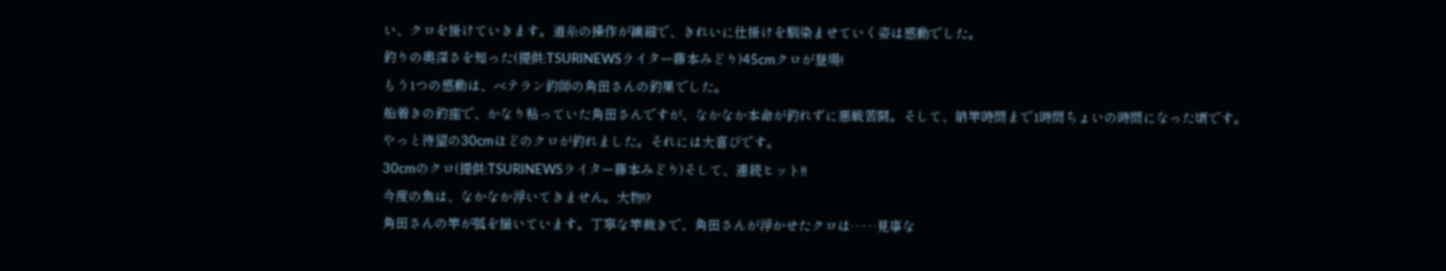い、クロを掛けていきます。道糸の操作が繊細で、きれいに仕掛けを馴染ませていく姿は感動でした。
釣りの奥深さを知った(提供:TSURINEWSライター藤本みどり)45cmクロが登場!
もう1つの感動は、ベテラン釣師の角田さんの釣果でした。
船着きの釣座で、かなり粘っていた角田さんですが、なかなか本命が釣れずに悪戦苦闘。そして、納竿時間まで1時間ちょいの時間になった頃です。
やっと待望の30cmほどのクロが釣れました。それには大喜びです。
30cmのクロ(提供:TSURINEWSライター藤本みどり)そして、連続ヒット!!
今度の魚は、なかなか浮いてきません。大物!?
角田さんの竿が弧を描いています。丁寧な竿裁きで、角田さんが浮かせたクロは……見事な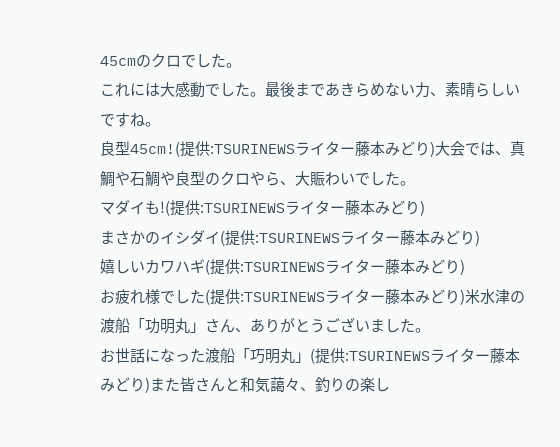45cmのクロでした。
これには大感動でした。最後まであきらめない力、素晴らしいですね。
良型45cm!(提供:TSURINEWSライター藤本みどり)大会では、真鯛や石鯛や良型のクロやら、大賑わいでした。
マダイも!(提供:TSURINEWSライター藤本みどり)
まさかのイシダイ(提供:TSURINEWSライター藤本みどり)
嬉しいカワハギ(提供:TSURINEWSライター藤本みどり)
お疲れ様でした(提供:TSURINEWSライター藤本みどり)米水津の渡船「功明丸」さん、ありがとうございました。
お世話になった渡船「巧明丸」(提供:TSURINEWSライター藤本みどり)また皆さんと和気藹々、釣りの楽し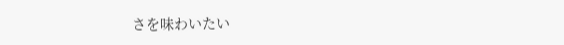さを味わいたい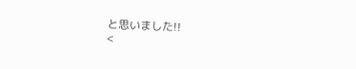と思いました!!
<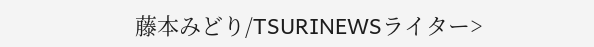藤本みどり/TSURINEWSライター>